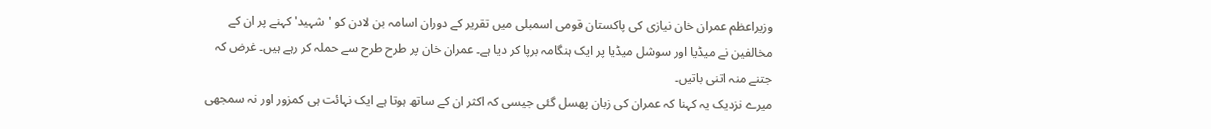وزیراعظم عمران خان نیازی کی پاکستان قومی اسمبلی میں تقریر کے دوران اسامہ بن لادن کو 'شہید' کہنے پر ان کے مخالفین نے میڈیا اور سوشل میڈیا پر ایک ہنگامہ برپا کر دیا ہے۔ عمران خان پر طرح طرح سے حملہ کر رہے ہیں۔ غرض کہ جتنے منہ اتنی باتیں۔
میرے نزدیک یہ کہنا کہ عمران کی زبان پھسل گئی جیسی کہ اکثر ان کے ساتھ ہوتا ہے ایک نہائت ہی کمزور اور نہ سمجھی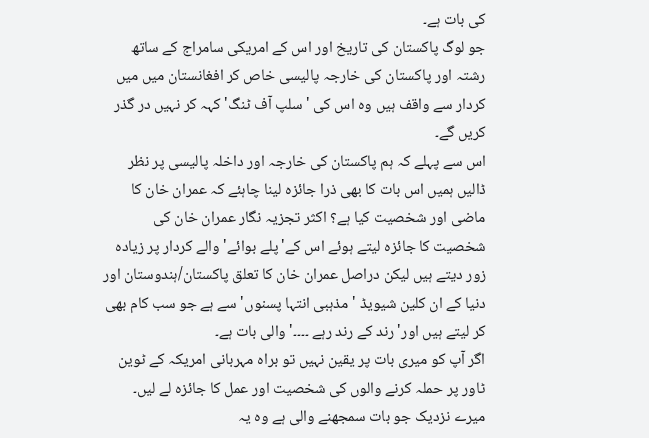کی بات ہے۔
جو لوگ پاکستان کی تاریخ اور اس کے امریکی سامراج کے ساتھ رشتہ اور پاکستان کی خارجہ پالیسی خاص کر افغانستان میں میں کردار سے واقف ہیں وہ اس کی 'سلپ آف ٹنگ' کہہ کر نہیں در گذر کریں گے۔
اس سے پہلے کہ ہم پاکستان کی خارجہ اور داخلہ پالیسی پر نظر ڈالیں ہمیں اس بات کا بھی ذرا جائزہ لینا چاہئے کہ عمران خان کا ماضی اور شخصیت کیا ہے؟ اکثر تجزیہ نگار عمران خان کی شخصیت کا جائزہ لیتے ہوئے اس کے'پلے بوائے' والے کردار پر زیادہ زور دیتے ہیں لیکن دراصل عمران خان کا تعلق پاکستان/ہندوستان اور دنیا کے ان کلین شیویڈ 'مذہبی انتہا پسنوں' سے ہے جو سب کام بھی کر لیتے ہیں اور'رند کے رند رہے ۔۔۔۔' والی بات ہے۔
اگر آپ کو میری بات پر یقین نہیں تو براہ مہربانی امریکہ کے ٹوین ٹاور پر حملہ کرنے والوں کی شخصیت اور عمل کا جائزہ لے لیں۔
میرے نزدیک جو بات سمجھنے والی ہے وہ یہ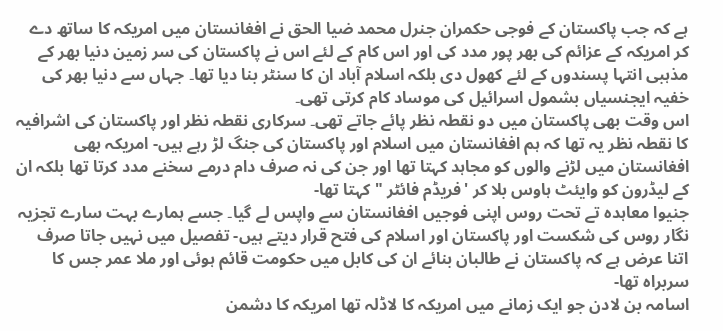ہے کہ جب پاکستان کے فوجی حکمران جنرل محمد ضیا الحق نے افغانستان میں امریکہ کا ساتھ دے کر امریکہ کے عزائم کی بھر پور مدد کی اور اس کام کے لئے اس نے پاکستان کی سر زمین دنیا بھر کے مذہبی انتہا پسندوں کے لئے کھول دی بلکہ اسلام آباد ان کا سنٹر بنا دیا تھا۔ جہاں سے دنیا بھر کی خفیہ ایجنسیاں بشمول اسرائیل کی موساد کام کرتی تھی۔
اس وقت بھی پاکستان میں دو نقطہ نظر پائے جاتے تھی۔ سرکاری نقطہ نظر اور پاکستان کی اشرافیہ کا نقطہ نظر یہ تھا کہ ہم افغانستان میں اسلام اور پاکستان کی جنگ لڑ رہے ہیں- امریکہ بھی افغانستان میں لڑنے والوں کو مجاہد کہتا تھا اور جن کی نہ صرف دام درمے سخنے مدد کرتا تھا بلکہ ان کے لیڈرون کو وایئٹ ہاوس بلا کر 'فریڈم فائٹر " کہتا تھا-
جنیوا معاہدہ تے تحت روس اپنی فوجیں افغانستان سے واپس لے گیا۔ جسے ہمارے بہت سارے تجزیہ نگار روس کی شکست اور پاکستان اور اسلام کی فتح قرار دیتے ہیں- تفصیل میں نہیں جاتا صرف اتنا عرض ہے کہ پاکستان نے طالبان بنائے ان کی کابل میں حکومت قائم ہوئی اور ملا عمر جس کا سربراہ تھا-
اسامہ بن لادن جو ایک زمانے میں امریکہ کا لاڈلہ تھا امریکہ کا دشمن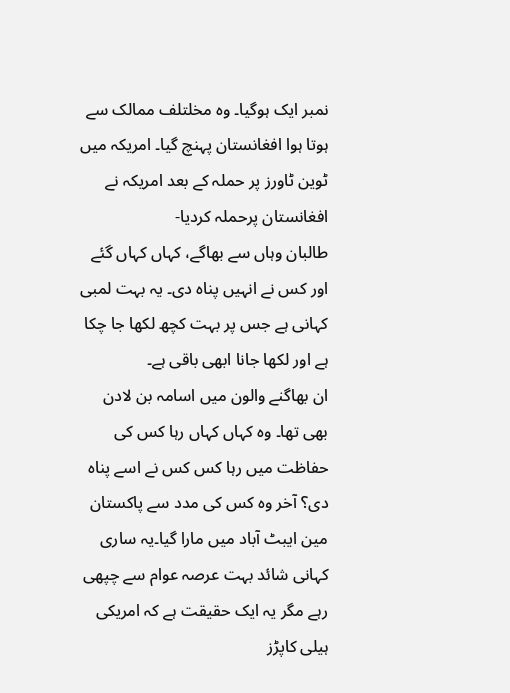نمبر ایک ہوگیا۔ وہ مخلتلف ممالک سے ہوتا ہوا افغانستان پہنچ گیا۔ امریکہ میں ٹوین ٹاورز پر حملہ کے بعد امریکہ نے افغانستان پرحملہ کردیا-
طالبان وہاں سے بھاگے، کہاں کہاں گئے اور کس نے انہیں پناہ دی۔ یہ بہت لمبی کہانی ہے جس پر بہت کچھ لکھا جا چکا ہے اور لکھا جانا ابھی باقی ہے۔
ان بھاگنے والون میں اسامہ بن لادن بھی تھا۔ وہ کہاں کہاں رہا کس کی حفاظت میں رہا کس کس نے اسے پناہ دی؟ آخر وہ کس کی مدد سے پاکستان مین ایبٹ آباد میں مارا گیا۔یہ ساری کہانی شائد بہت عرصہ عوام سے چپھی رہے مگر یہ ایک حقیقت ہے کہ امریکی ہیلی کاپڑز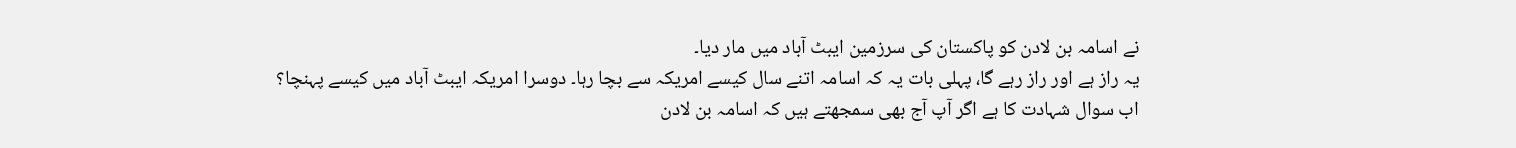نے اسامہ بن لادن کو پاکستان کی سرزمین ایبٹ آباد میں مار دیا۔
یہ راز ہے اور راز رہے گا، پہلی بات یہ کہ اسامہ اتنے سال کیسے امریکہ سے بچا رہا۔ دوسرا امریکہ ایبٹ آباد میں کیسے پہنچا؟
اب سوال شہادت کا ہے اگر آپ آج بھی سمجھتے ہیں کہ اسامہ بن لادن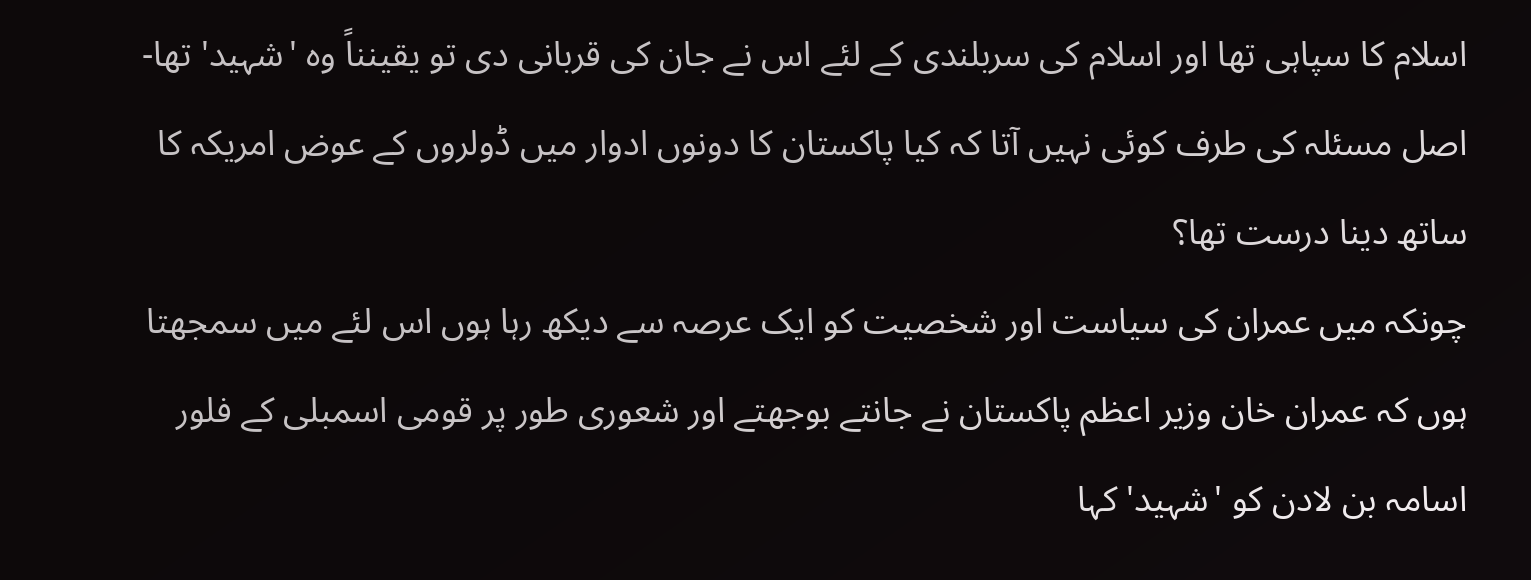اسلام کا سپاہی تھا اور اسلام کی سربلندی کے لئے اس نے جان کی قربانی دی تو یقینناً وہ 'شہید' تھا-
اصل مسئلہ کی طرف کوئی نہیں آتا کہ کیا پاکستان کا دونوں ادوار میں ڈولروں کے عوض امریکہ کا ساتھ دینا درست تھا؟
چونکہ میں عمران کی سیاست اور شخصیت کو ایک عرصہ سے دیکھ رہا ہوں اس لئے میں سمجھتا ہوں کہ عمران خان وزیر اعظم پاکستان نے جانتے بوجھتے اور شعوری طور پر قومی اسمبلی کے فلور اسامہ بن لادن کو 'شہید' کہا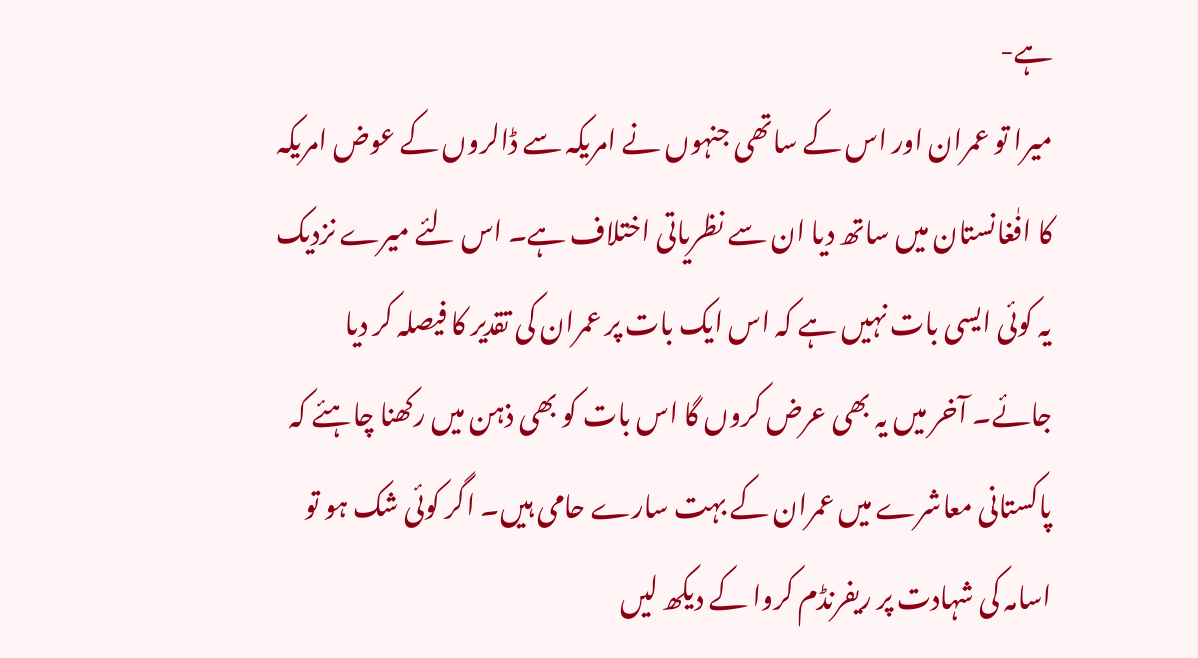ہے-
میرا تو عمران اور اس کے ساتھی جنہوں نے امریکہ سے ڈالروں کے عوض امریکہ کا افٰغانستان میں ساتھ دیا ان سے نظریاتی اختلاف ہے۔ اس لئے میرے نزدیک یہ کوئی ایسی بات نہیں ہے کہ اس ایک بات پر عمران کی تقدیر کا فیصلہ کر دیا جائے۔ آخر میں یہ بھی عرض کروں گا اس بات کو بھی ذہن میں رکھنا چاہئے کہ پاکستانی معاشرے میں عمران کے بہت سارے حامی ہیں۔ اگر کوئی شک ہو تو اسامہ کی شہادت پر ریفرنڈم کروا کے دیکھ لیں